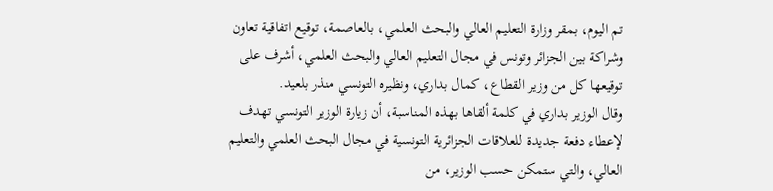تم اليوم، بمقر وزارة التعليم العالي والبحث العلمي، بالعاصمة، توقيع اتفاقية تعاون وشراكة بين الجزائر وتونس في مجال التعليم العالي والبحث العلمي، أشرف على توقيعها كل من وزير القطاع، كمال بداري، ونظيره التونسي منذر بلعيد.
وقال الوزير بداري في كلمة ألقاها بهذه المناسبة، أن زيارة الوزير التونسي تهدف لإعطاء دفعة جديدة للعلاقات الجزائرية التونسية في مجال البحث العلمي والتعليم العالي، والتي ستمكن حسب الوزير، من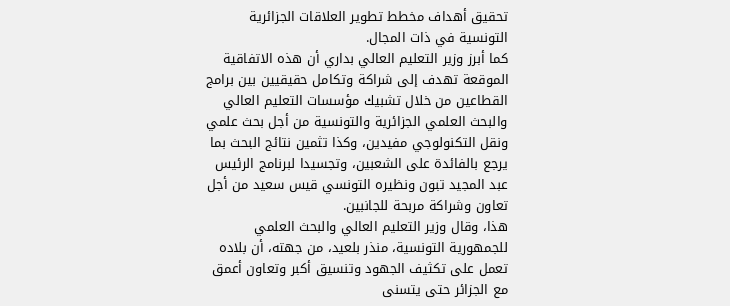تحقيق أهداف مخطط تطوير العلاقات الجزائرية التونسية في ذات المجال.
كما أبرز وزير التعليم العالي بداري أن هذه الاتفاقية الموقعة تهدف إلى شراكة وتكامل حقيقيين بين برامج القطاعين من خلال تشبيك مؤسسات التعليم العالي والبحث العلمي الجزائرية والتونسية من أجل بحث علمي ونقل التكنولوجي مفيدين، وكذا تثمين نتائج البحث بما يرجع بالفائدة على الشعبين، وتجسيدا لبرنامج الرئيس عبد المجيد تبون ونظيره التونسي قيس سعيد من أجل تعاون وشراكة مربحة للجانبين.
هذا، وقال وزير التعليم العالي والبحث العلمي للجمهورية التونسية، منذر بلعيد، من جهته، أن بلاده تعمل على تكثيف الجهود وتنسيق أكبر وتعاون أعمق مع الجزائر حتى يتسنى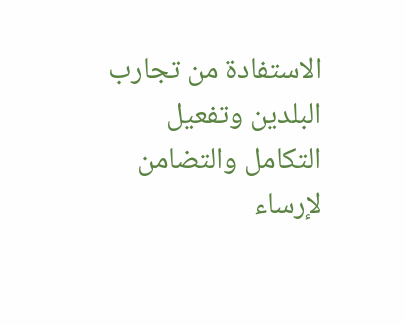الاستفادة من تجارب البلدين وتفعيل التكامل والتضامن لإرساء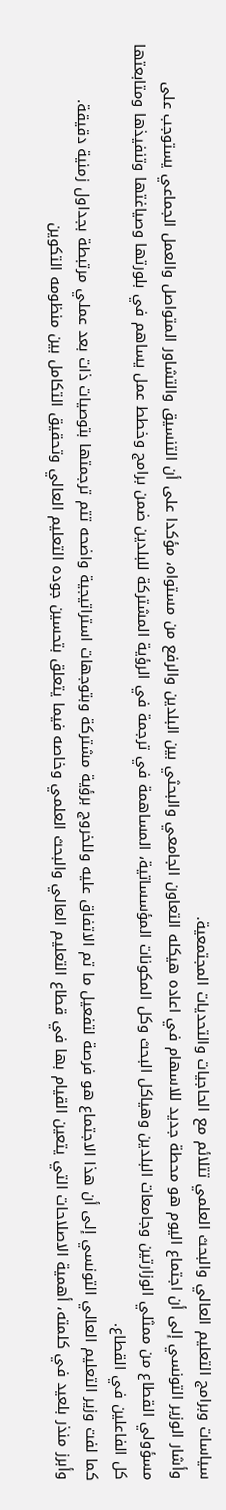سياسات وبرامج التعليم العالي والبحث العلمي تتلائم مع الحاجيات والتحديات المجتمعية.
وأشار الوزير التونسي إلى أن اجتماع اليوم هو محطة جديد للاسهام في اعاده هيكله التعاون الجامعي والبحثي بين البلدين والرفع من مستواه، مؤكدا على أن التنسيق والتشاور المتواصل والعمل الجماعي يستوجب على مسؤولي القطاع من ممثلي الوزارتين وجامعات البلدين وهياكل البحث وكل المكونات المؤسساتية، المساهمة في ترجمة في الرؤية المشتركة للبلدين ضمن برامج وخطط عمل يساهم في بلورتها وصياغتها وتنفيذها ومتابعتها كل الفاعلين في القطاع.
كما لفت وزير التعليم العالي التونسي إلى أن هذا الاجتماع هو فرصة لتفعيل ما تم الاتفاق عليه وللخروج برؤية مشتركة وبتوجهات استراتيجية واضحه تتم ترجمتها بتوصيات ذات بعد عملي مرتبطة بجداول زمنية دقيقة.
وأبرز منذر بلعيد في كلمته، أهمية الاصلاحات التي يتعين القيام بها في قطاع التعليم العالي والبحث العلمي وخاصه فيما يتعلق بتحسين جوده التعليم العالي وتحقيق التكامل بين منظومه التكوين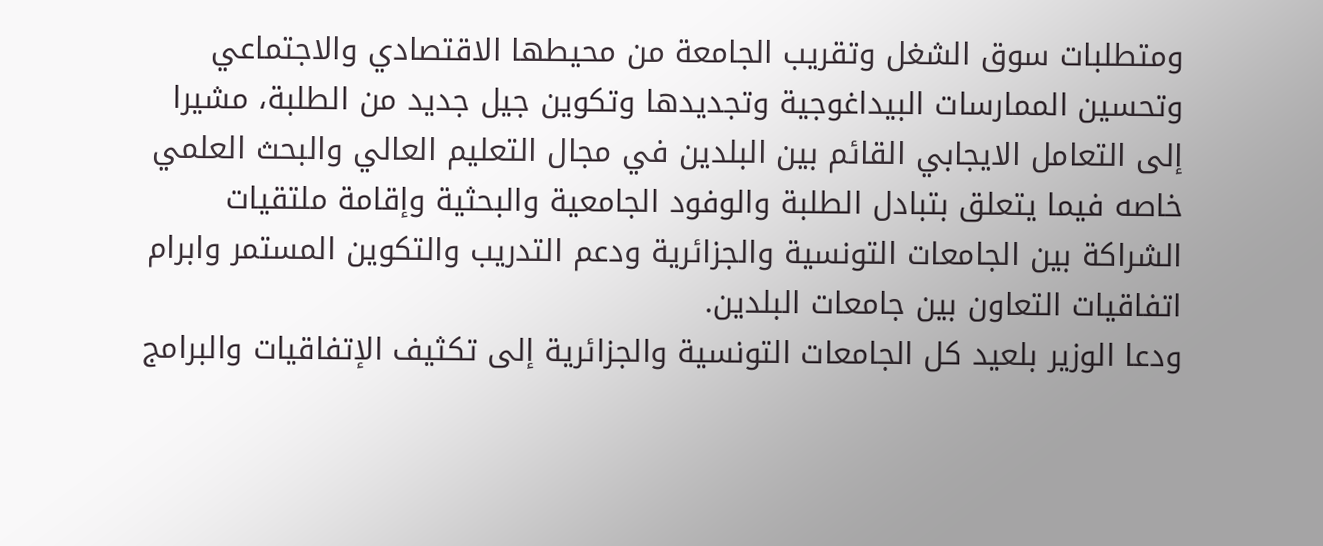ومتطلبات سوق الشغل وتقريب الجامعة من محيطها الاقتصادي والاجتماعي وتحسين الممارسات البيداغوجية وتجديدها وتكوين جيل جديد من الطلبة، مشيرا إلى التعامل الايجابي القائم بين البلدين في مجال التعليم العالي والبحث العلمي خاصه فيما يتعلق بتبادل الطلبة والوفود الجامعية والبحثية وإقامة ملتقيات الشراكة بين الجامعات التونسية والجزائرية ودعم التدريب والتكوين المستمر وابرام اتفاقيات التعاون بين جامعات البلدين.
ودعا الوزير بلعيد كل الجامعات التونسية والجزائرية إلى تكثيف الإتفاقيات والبرامج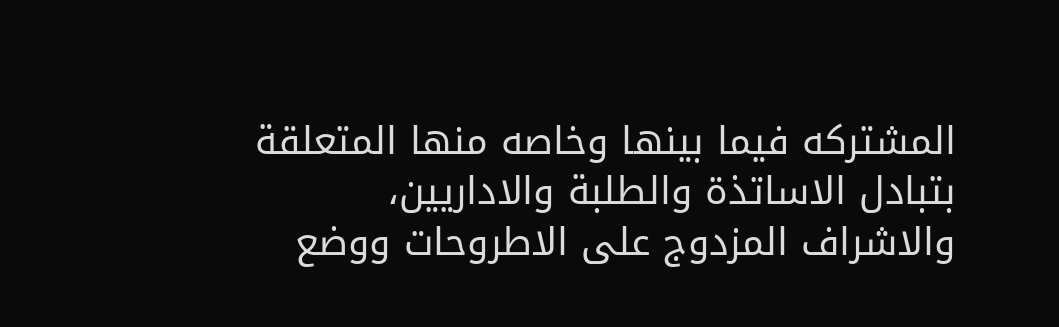المشتركه فيما بينها وخاصه منها المتعلقة بتبادل الاساتذة والطلبة والاداريين، والاشراف المزدوج على الاطروحات ووضع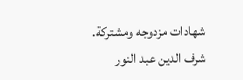شهادات مزدوجه ومشتركة.
شرف الدين عبد النور